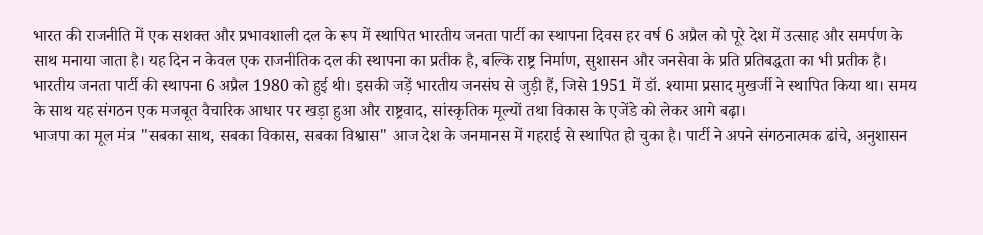भारत की राजनीति में एक सशक्त और प्रभावशाली दल के रूप में स्थापित भारतीय जनता पार्टी का स्थापना दिवस हर वर्ष 6 अप्रैल को पूरे देश में उत्साह और समर्पण के साथ मनाया जाता है। यह दिन न केवल एक राजनीतिक दल की स्थापना का प्रतीक है, बल्कि राष्ट्र निर्माण, सुशासन और जनसेवा के प्रति प्रतिबद्धता का भी प्रतीक है।
भारतीय जनता पार्टी की स्थापना 6 अप्रैल 1980 को हुई थी। इसकी जड़ें भारतीय जनसंघ से जुड़ी हैं, जिसे 1951 में डॉ. श्यामा प्रसाद मुखर्जी ने स्थापित किया था। समय के साथ यह संगठन एक मजबूत वैचारिक आधार पर खड़ा हुआ और राष्ट्रवाद, सांस्कृतिक मूल्यों तथा विकास के एजेंडे को लेकर आगे बढ़ा।
भाजपा का मूल मंत्र "सबका साथ, सबका विकास, सबका विश्वास" आज देश के जनमानस में गहराई से स्थापित हो चुका है। पार्टी ने अपने संगठनात्मक ढांचे, अनुशासन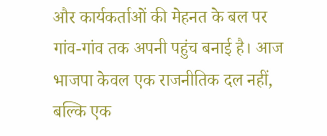और कार्यकर्ताओं की मेहनत के बल पर गांव-गांव तक अपनी पहुंच बनाई है। आज भाजपा केवल एक राजनीतिक दल नहीं, बल्कि एक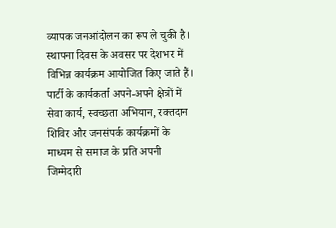व्यापक जनआंदोलन का रूप ले चुकी है।
स्थापना दिवस के अवसर पर देशभर में विभिन्न कार्यक्रम आयोजित किए जाते हैं। पार्टी के कार्यकर्ता अपने-अपने क्षेत्रों में सेवा कार्य, स्वच्छता अभियान, रक्तदान शिविर और जनसंपर्क कार्यक्रमों के माध्यम से समाज के प्रति अपनी जिम्मेदारी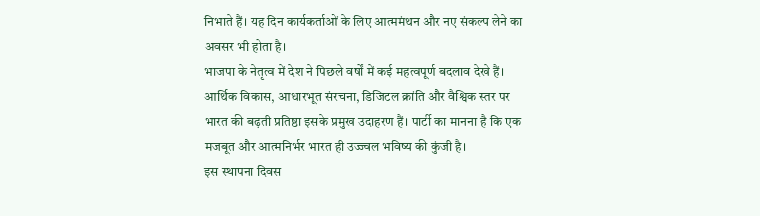निभाते हैं। यह दिन कार्यकर्ताओं के लिए आत्ममंथन और नए संकल्प लेने का अवसर भी होता है।
भाजपा के नेतृत्व में देश ने पिछले वर्षों में कई महत्वपूर्ण बदलाव देखे हैं। आर्थिक विकास, आधारभूत संरचना, डिजिटल क्रांति और वैश्विक स्तर पर भारत की बढ़ती प्रतिष्ठा इसके प्रमुख उदाहरण हैं। पार्टी का मानना है कि एक मजबूत और आत्मनिर्भर भारत ही उज्ज्वल भविष्य की कुंजी है।
इस स्थापना दिवस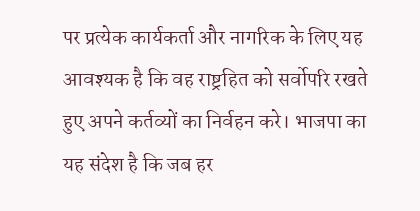पर प्रत्येक कार्यकर्ता और नागरिक के लिए यह आवश्यक है कि वह राष्ट्रहित को सर्वोपरि रखते हुए अपने कर्तव्यों का निर्वहन करे। भाजपा का यह संदेश है कि जब हर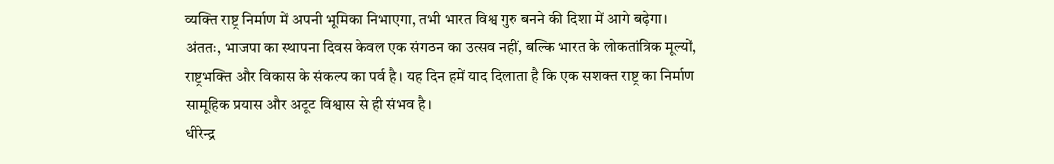व्यक्ति राष्ट्र निर्माण में अपनी भूमिका निभाएगा, तभी भारत विश्व गुरु बनने की दिशा में आगे बढ़ेगा।
अंततः, भाजपा का स्थापना दिवस केवल एक संगठन का उत्सव नहीं, बल्कि भारत के लोकतांत्रिक मूल्यों, राष्ट्रभक्ति और विकास के संकल्प का पर्व है। यह दिन हमें याद दिलाता है कि एक सशक्त राष्ट्र का निर्माण सामूहिक प्रयास और अटूट विश्वास से ही संभव है।
धीरेन्द्र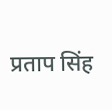प्रताप सिंह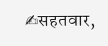✍सहतवार,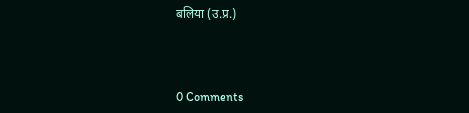बलिया (उ.प्र.)



0 Comments